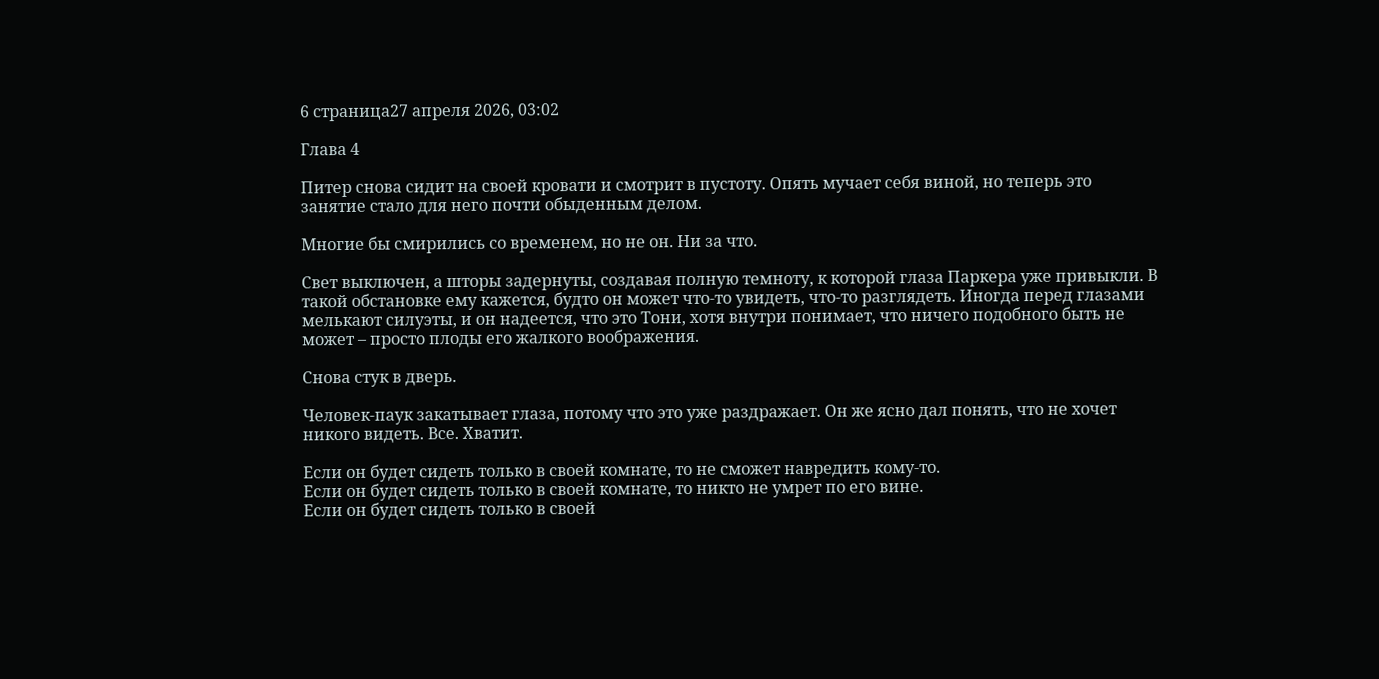6 страница27 апреля 2026, 03:02

Глава 4

Питер снова сидит на своей кровати и смотрит в пустоту. Опять мучает себя виной, но теперь это занятие стало для него почти обыденным делом.

Многие бы смирились со временем, но не он. Ни за что.

Свет выключен, а шторы задернуты, создавая полную темноту, к которой глаза Паркера уже привыкли. В такой обстановке ему кажется, будто он может что-то увидеть, что-то разглядеть. Иногда перед глазами мелькают силуэты, и он надеется, что это Тони, хотя внутри понимает, что ничего подобного быть не может – просто плоды его жалкого воображения.

Снова стук в дверь.

Человек-паук закатывает глаза, потому что это уже раздражает. Он же ясно дал понять, что не хочет никого видеть. Все. Хватит.

Если он будет сидеть только в своей комнате, то не сможет навредить кому-то.
Если он будет сидеть только в своей комнате, то никто не умрет по его вине.
Если он будет сидеть только в своей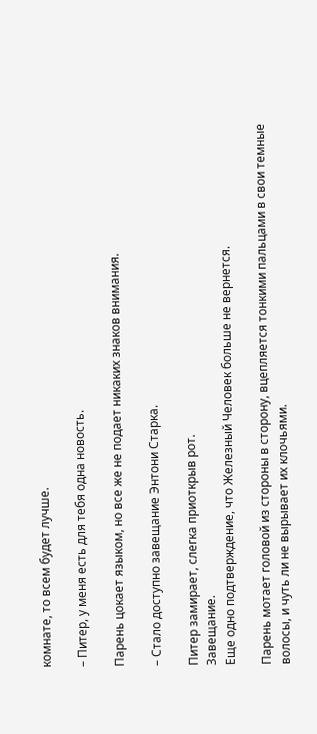комнате, то всем будет лучше.

– Питер, у меня есть для тебя одна новость.

Парень цокает языком, но все же не подает никаких знаков внимания.

– Стало доступно завещание Энтони Старка.

Питер замирает, слегка приоткрыв рот.
Завещание.
Еще одно подтверждение, что Железный Человек больше не вернется.

Парень мотает головой из стороны в сторону, вцепляется тонкими пальцами в свои темные волосы, и чуть ли не вырывает их клочьями.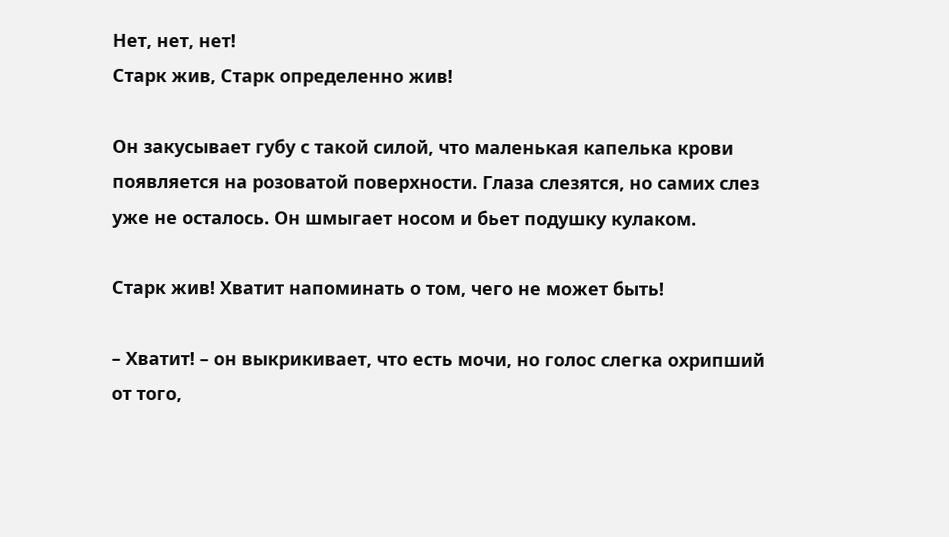Нет, нет, нет!
Старк жив, Старк определенно жив!

Он закусывает губу с такой силой, что маленькая капелька крови появляется на розоватой поверхности. Глаза слезятся, но самих слез уже не осталось. Он шмыгает носом и бьет подушку кулаком.

Старк жив! Хватит напоминать о том, чего не может быть!

– Хватит! – он выкрикивает, что есть мочи, но голос слегка охрипший от того,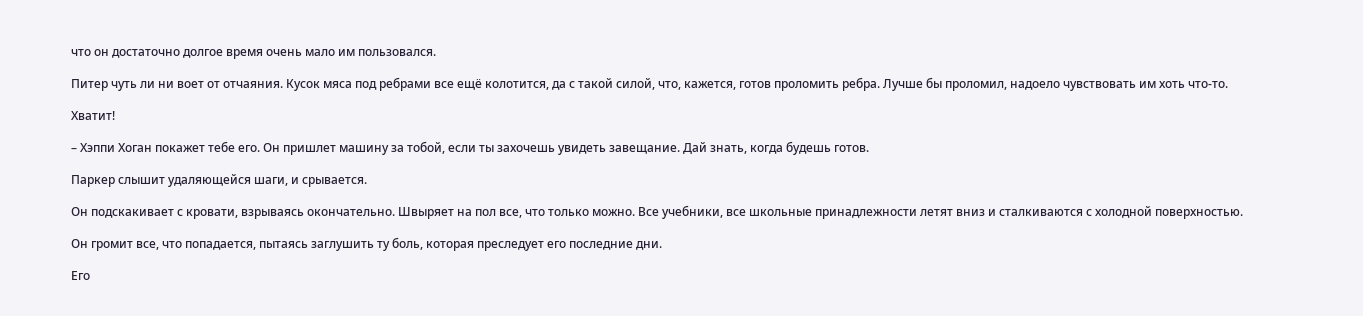что он достаточно долгое время очень мало им пользовался.

Питер чуть ли ни воет от отчаяния. Кусок мяса под ребрами все ещё колотится, да с такой силой, что, кажется, готов проломить ребра. Лучше бы проломил, надоело чувствовать им хоть что-то.

Хватит!

– Хэппи Хоган покажет тебе его. Он пришлет машину за тобой, если ты захочешь увидеть завещание. Дай знать, когда будешь готов.

Паркер слышит удаляющейся шаги, и срывается.

Он подскакивает с кровати, взрываясь окончательно. Швыряет на пол все, что только можно. Все учебники, все школьные принадлежности летят вниз и сталкиваются с холодной поверхностью.

Он громит все, что попадается, пытаясь заглушить ту боль, которая преследует его последние дни.

Его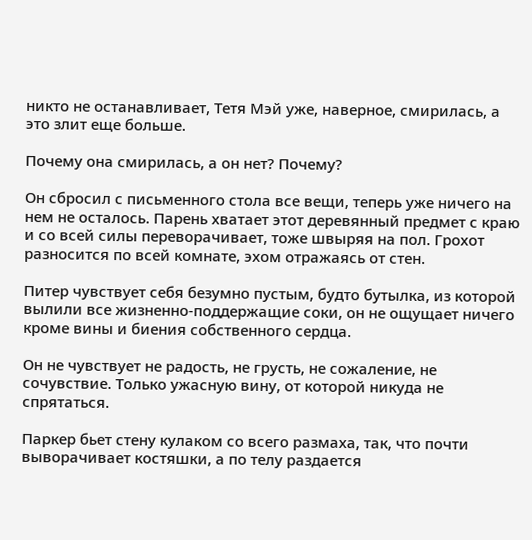никто не останавливает, Тетя Мэй уже, наверное, смирилась, а это злит еще больше.

Почему она смирилась, а он нет? Почему?

Он сбросил с письменного стола все вещи, теперь уже ничего на нем не осталось. Парень хватает этот деревянный предмет с краю и со всей силы переворачивает, тоже швыряя на пол. Грохот разносится по всей комнате, эхом отражаясь от стен.

Питер чувствует себя безумно пустым, будто бутылка, из которой вылили все жизненно-поддержащие соки, он не ощущает ничего кроме вины и биения собственного сердца.

Он не чувствует не радость, не грусть, не сожаление, не сочувствие. Только ужасную вину, от которой никуда не спрятаться.

Паркер бьет стену кулаком со всего размаха, так, что почти выворачивает костяшки, а по телу раздается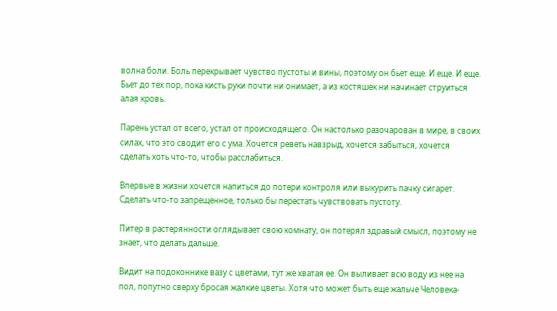волна боли. Боль перекрывает чувство пустоты и вины, поэтому он бьет еще. И еще. И еще. Бьет до тех пор, пока кисть руки почти ни онимает, а из костяшек ни начинает струиться алая кровь.

Парень устал от всего, устал от происходящего. Он настолько разочарован в мире, в своих силах, что это сводит его с ума. Хочется реветь навзрыд, хочется забыться, хочется сделать хоть что-то, чтобы расслабиться.

Впервые в жизни хочется напиться до потери контроля или выкурить пачку сигарет. Сделать что-то запрещенное, только бы перестать чувствовать пустоту.

Питер в растерянности оглядывает свою комнату, он потерял здравый смысл, поэтому не знает, что делать дальше.

Видит на подоконнике вазу с цветами, тут же хватая ее. Он выливает всю воду из нее на пол, попутно сверху бросая жалкие цветы. Хотя что может быть еще жальче Человека-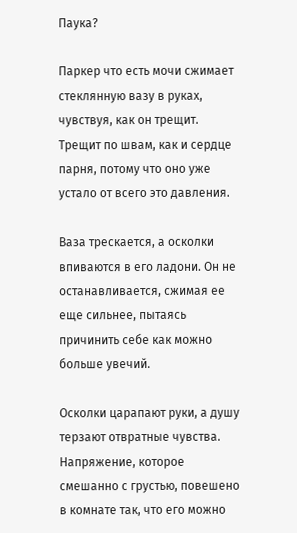Паука?

Паркер что есть мочи сжимает стеклянную вазу в руках, чувствуя, как он трещит. Трещит по швам, как и сердце парня, потому что оно уже устало от всего это давления.

Ваза трескается, а осколки впиваются в его ладони. Он не останавливается, сжимая ее еще сильнее, пытаясь причинить себе как можно больше увечий.

Осколки царапают руки, а душу терзают отвратные чувства. Напряжение, которое смешанно с грустью, повешено в комнате так, что его можно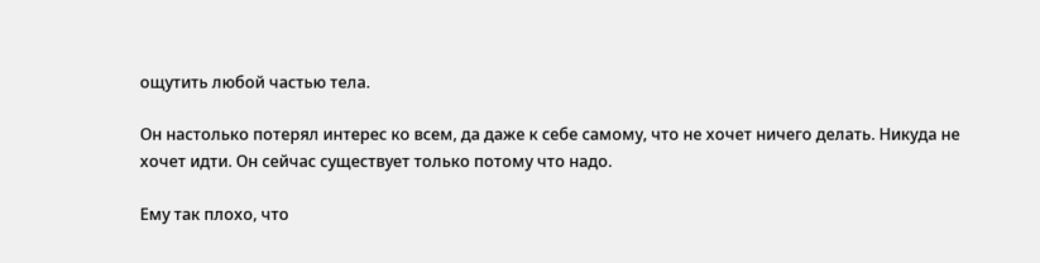ощутить любой частью тела.

Он настолько потерял интерес ко всем, да даже к себе самому, что не хочет ничего делать. Никуда не хочет идти. Он сейчас существует только потому что надо.

Ему так плохо, что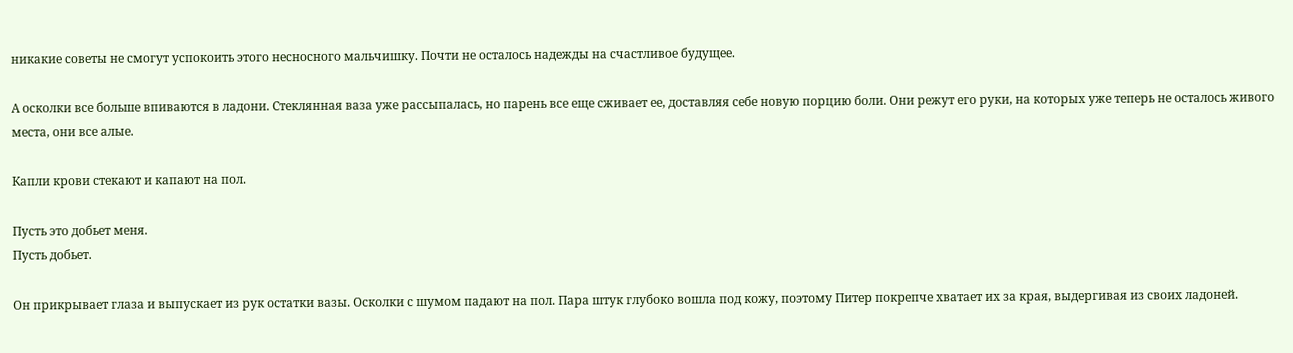никакие советы не смогут успокоить этого несносного мальчишку. Почти не осталось надежды на счастливое будущее.

А осколки все больше впиваются в ладони. Стеклянная ваза уже рассыпалась, но парень все еще сживает ее, доставляя себе новую порцию боли. Они режут его руки, на которых уже теперь не осталось живого места, они все алые.

Капли крови стекают и капают на пол.

Пусть это добьет меня.
Пусть добьет.

Он прикрывает глаза и выпускает из рук остатки вазы. Осколки с шумом падают на пол. Пара штук глубоко вошла под кожу, поэтому Питер покрепче хватает их за края, выдергивая из своих ладоней.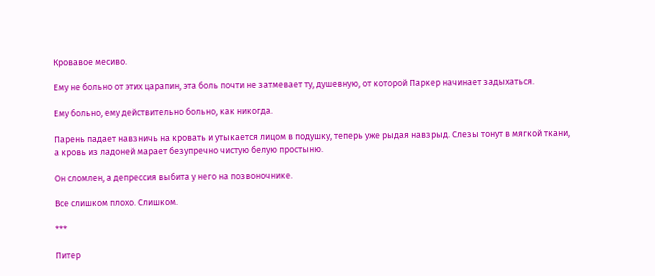Кровавое месиво.

Ему не больно от этих царапин, эта боль почти не затмевает ту, душевную, от которой Паркер начинает задыхаться.

Ему больно, ему действительно больно, как никогда.

Парень падает навзничь на кровать и утыкается лицом в подушку, теперь уже рыдая навзрыд. Слезы тонут в мягкой ткани, а кровь из ладоней марает безупречно чистую белую простыню.

Он сломлен, а депрессия выбита у него на позвоночнике.

Все слишком плохо. Слишком.

***

Питер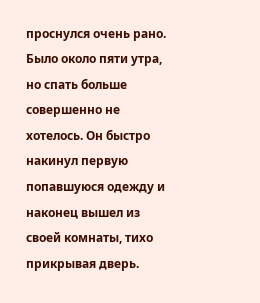проснулся очень рано. Было около пяти утра, но спать больше совершенно не хотелось. Он быстро накинул первую попавшуюся одежду и наконец вышел из своей комнаты, тихо прикрывая дверь.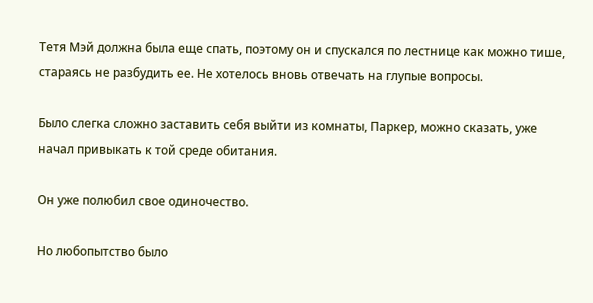Тетя Мэй должна была еще спать, поэтому он и спускался по лестнице как можно тише, стараясь не разбудить ее. Не хотелось вновь отвечать на глупые вопросы.

Было слегка сложно заставить себя выйти из комнаты, Паркер, можно сказать, уже начал привыкать к той среде обитания.

Он уже полюбил свое одиночество.

Но любопытство было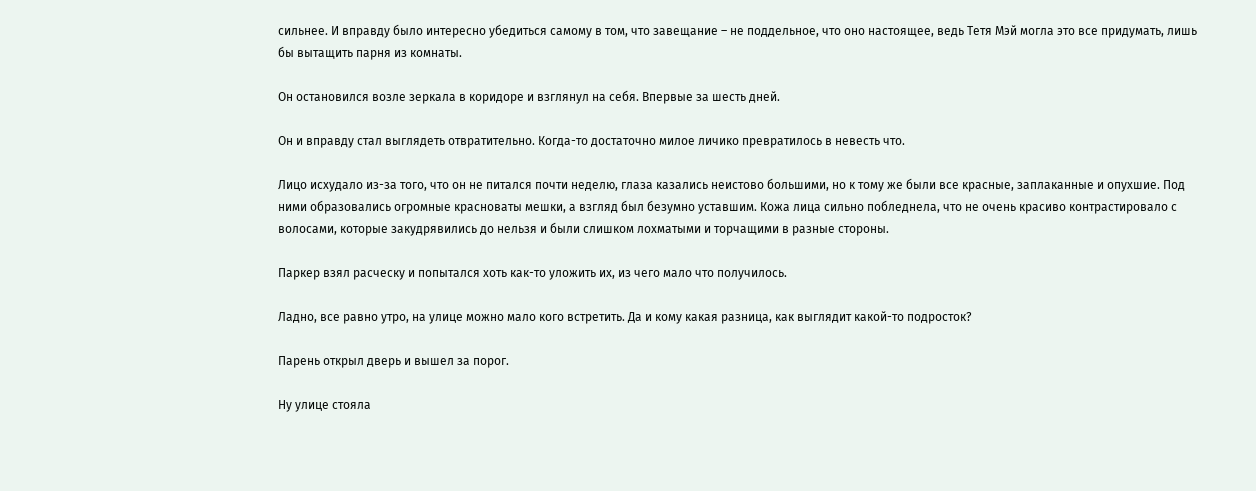сильнее. И вправду было интересно убедиться самому в том, что завещание – не поддельное, что оно настоящее, ведь Тетя Мэй могла это все придумать, лишь бы вытащить парня из комнаты.

Он остановился возле зеркала в коридоре и взглянул на себя. Впервые за шесть дней.

Он и вправду стал выглядеть отвратительно. Когда-то достаточно милое личико превратилось в невесть что.

Лицо исхудало из-за того, что он не питался почти неделю, глаза казались неистово большими, но к тому же были все красные, заплаканные и опухшие. Под ними образовались огромные красноваты мешки, а взгляд был безумно уставшим. Кожа лица сильно побледнела, что не очень красиво контрастировало с волосами, которые закудрявились до нельзя и были слишком лохматыми и торчащими в разные стороны.

Паркер взял расческу и попытался хоть как-то уложить их, из чего мало что получилось.

Ладно, все равно утро, на улице можно мало кого встретить. Да и кому какая разница, как выглядит какой-то подросток?

Парень открыл дверь и вышел за порог.

Ну улице стояла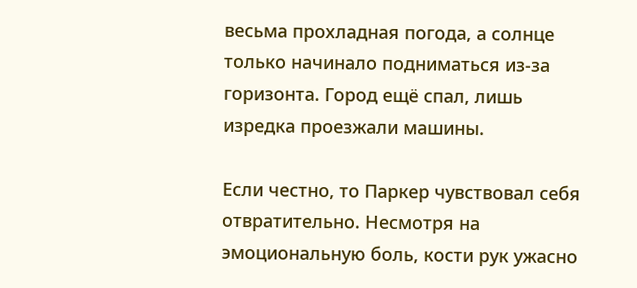весьма прохладная погода, а солнце только начинало подниматься из-за горизонта. Город ещё спал, лишь изредка проезжали машины.

Если честно, то Паркер чувствовал себя отвратительно. Несмотря на эмоциональную боль, кости рук ужасно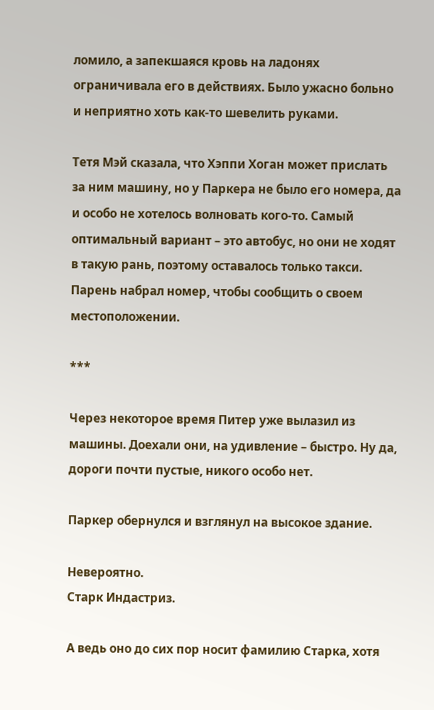ломило, а запекшаяся кровь на ладонях ограничивала его в действиях. Было ужасно больно и неприятно хоть как-то шевелить руками.

Тетя Мэй сказала, что Хэппи Хоган может прислать за ним машину, но у Паркера не было его номера, да и особо не хотелось волновать кого-то. Самый оптимальный вариант – это автобус, но они не ходят в такую рань, поэтому оставалось только такси. Парень набрал номер, чтобы сообщить о своем местоположении.

***

Через некоторое время Питер уже вылазил из машины. Доехали они, на удивление – быстро. Ну да, дороги почти пустые, никого особо нет.

Паркер обернулся и взглянул на высокое здание.

Невероятно.
Старк Индастриз.

А ведь оно до сих пор носит фамилию Старка, хотя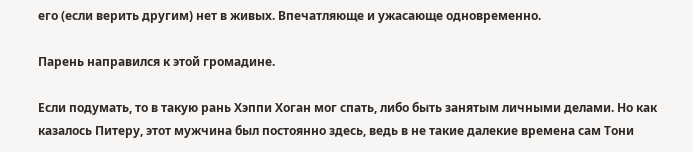его (если верить другим) нет в живых. Впечатляюще и ужасающе одновременно.

Парень направился к этой громадине.

Если подумать, то в такую рань Хэппи Хоган мог спать, либо быть занятым личными делами. Но как казалось Питеру, этот мужчина был постоянно здесь, ведь в не такие далекие времена сам Тони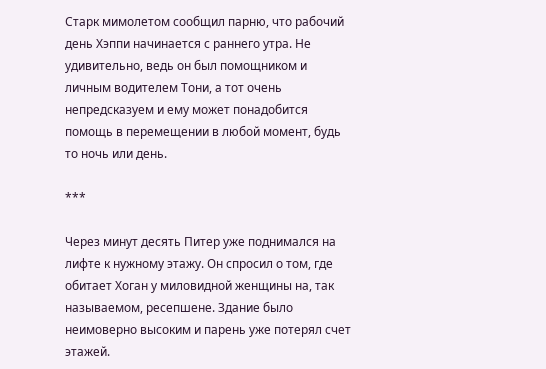Старк мимолетом сообщил парню, что рабочий день Хэппи начинается с раннего утра. Не удивительно, ведь он был помощником и личным водителем Тони, а тот очень непредсказуем и ему может понадобится помощь в перемещении в любой момент, будь то ночь или день.

***

Через минут десять Питер уже поднимался на лифте к нужному этажу. Он спросил о том, где обитает Хоган у миловидной женщины на, так называемом, ресепшене. Здание было неимоверно высоким и парень уже потерял счет этажей.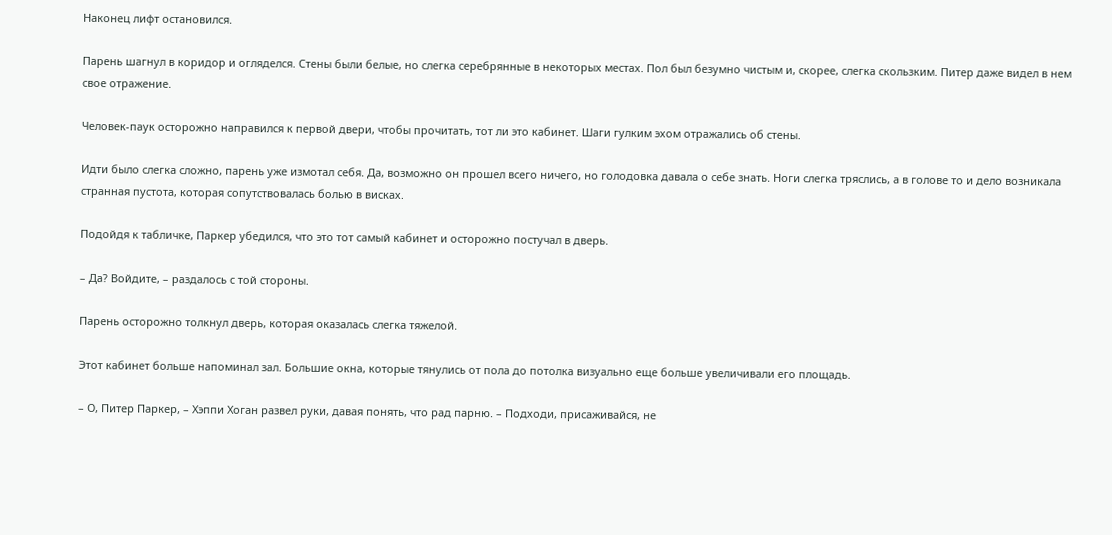Наконец лифт остановился.

Парень шагнул в коридор и огляделся. Стены были белые, но слегка серебрянные в некоторых местах. Пол был безумно чистым и, скорее, слегка скользким. Питер даже видел в нем свое отражение.

Человек-паук осторожно направился к первой двери, чтобы прочитать, тот ли это кабинет. Шаги гулким эхом отражались об стены.

Идти было слегка сложно, парень уже измотал себя. Да, возможно он прошел всего ничего, но голодовка давала о себе знать. Ноги слегка тряслись, а в голове то и дело возникала странная пустота, которая сопутствовалась болью в висках.

Подойдя к табличке, Паркер убедился, что это тот самый кабинет и осторожно постучал в дверь.

– Да? Войдите, – раздалось с той стороны.

Парень осторожно толкнул дверь, которая оказалась слегка тяжелой.

Этот кабинет больше напоминал зал. Большие окна, которые тянулись от пола до потолка визуально еще больше увеличивали его площадь.

– О, Питер Паркер, – Хэппи Хоган развел руки, давая понять, что рад парню. – Подходи, присаживайся, не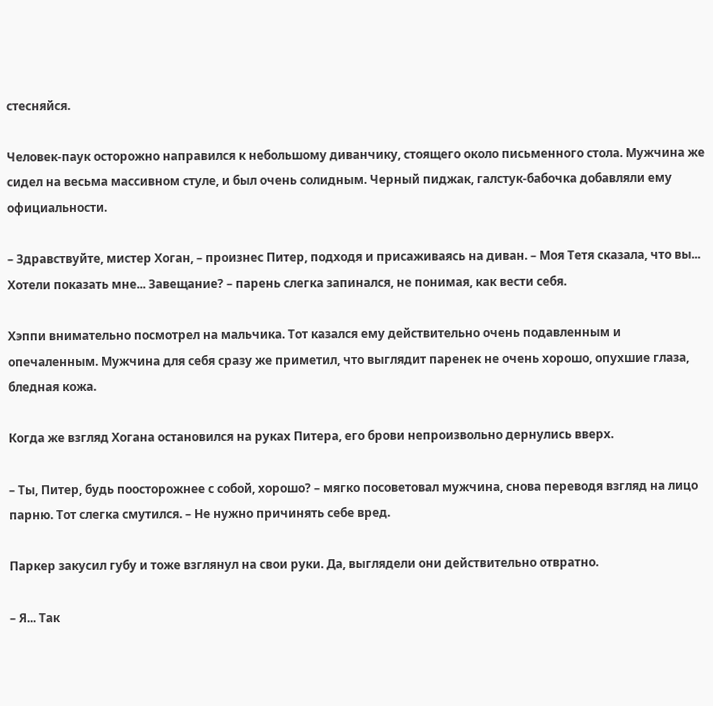стесняйся.

Человек-паук осторожно направился к небольшому диванчику, стоящего около письменного стола. Мужчина же сидел на весьма массивном стуле, и был очень солидным. Черный пиджак, галстук-бабочка добавляли ему официальности.

– Здравствуйте, мистер Хоган, – произнес Питер, подходя и присаживаясь на диван. – Моя Тетя сказала, что вы... Хотели показать мне... Завещание? – парень слегка запинался, не понимая, как вести себя.

Хэппи внимательно посмотрел на мальчика. Тот казался ему действительно очень подавленным и опечаленным. Мужчина для себя сразу же приметил, что выглядит паренек не очень хорошо, опухшие глаза, бледная кожа.

Когда же взгляд Хогана остановился на руках Питера, его брови непроизвольно дернулись вверх.

– Ты, Питер, будь поосторожнее с собой, хорошо? – мягко посоветовал мужчина, снова переводя взгляд на лицо парню. Тот слегка смутился. – Не нужно причинять себе вред.

Паркер закусил губу и тоже взглянул на свои руки. Да, выглядели они действительно отвратно.

– Я... Так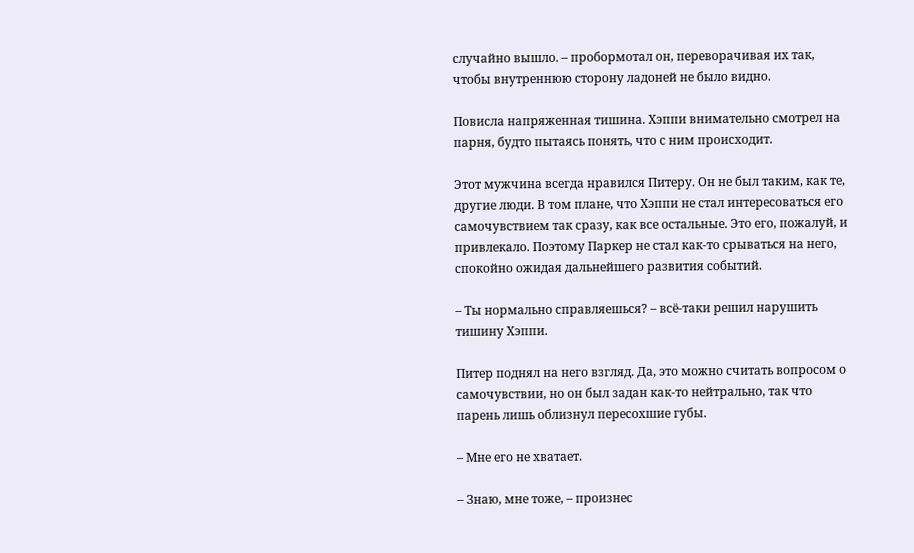случайно вышло. – пробормотал он, переворачивая их так, чтобы внутреннюю сторону ладоней не было видно.

Повисла напряженная тишина. Хэппи внимательно смотрел на парня, будто пытаясь понять, что с ним происходит.

Этот мужчина всегда нравился Питеру. Он не был таким, как те, другие люди. В том плане, что Хэппи не стал интересоваться его самочувствием так сразу, как все остальные. Это его, пожалуй, и привлекало. Поэтому Паркер не стал как-то срываться на него, спокойно ожидая дальнейшего развития событий.

– Ты нормально справляешься? – всё-таки решил нарушить тишину Хэппи.

Питер поднял на него взгляд. Да, это можно считать вопросом о самочувствии, но он был задан как-то нейтрально, так что парень лишь облизнул пересохшие губы.

– Мне его не хватает.

– Знаю, мне тоже, – произнес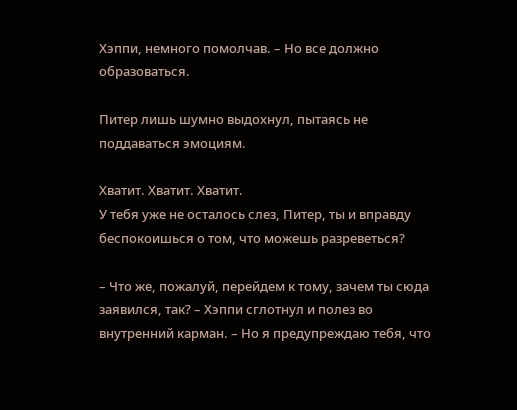Хэппи, немного помолчав. – Но все должно образоваться.

Питер лишь шумно выдохнул, пытаясь не поддаваться эмоциям.

Хватит. Хватит. Хватит.
У тебя уже не осталось слез, Питер, ты и вправду беспокоишься о том, что можешь разреветься?

– Что же, пожалуй, перейдем к тому, зачем ты сюда заявился, так? – Хэппи сглотнул и полез во внутренний карман. – Но я предупреждаю тебя, что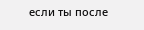если ты после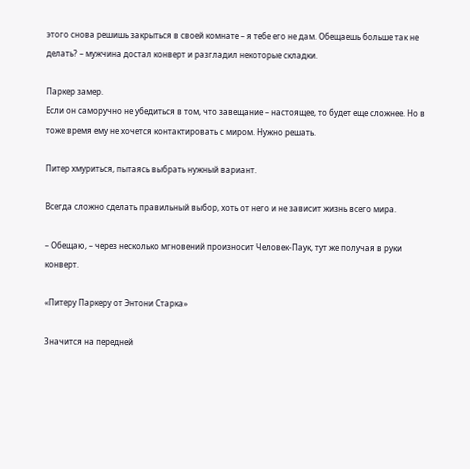этого снова решишь закрыться в своей комнате – я тебе его не дам. Обещаешь больше так не делать? – мужчина достал конверт и разгладил некоторые складки.

Паркер замер.
Если он саморучно не убедиться в том, что завещание – настоящее, то будет еще сложнее. Но в тоже время ему не хочется контактировать с миром. Нужно решать.

Питер хмуриться, пытаясь выбрать нужный вариант.

Всегда сложно сделать правильный выбор, хоть от него и не зависит жизнь всего мира.

– Обещаю, – через несколько мгновений произносит Человек-Паук, тут же получая в руки конверт.

«Питеру Паркеру от Энтони Старка»

Значится на передней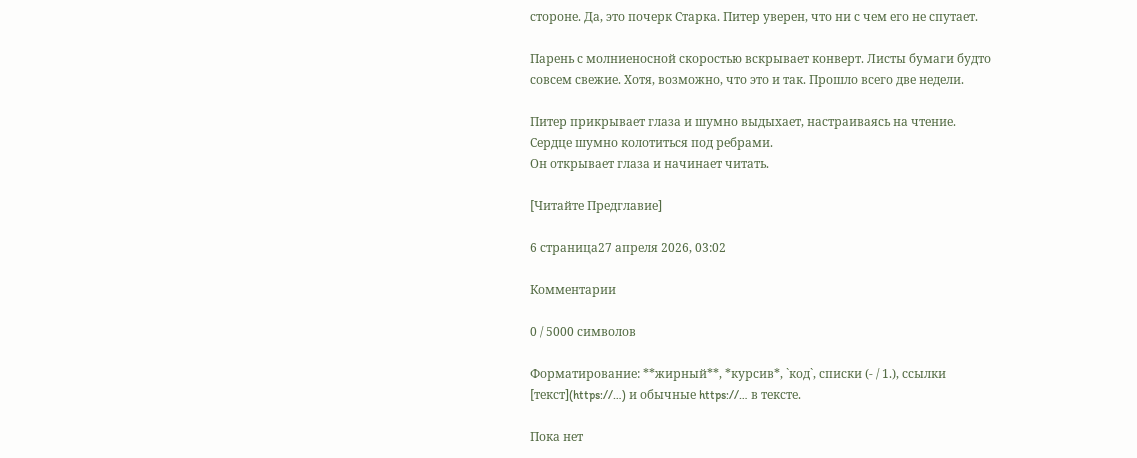стороне. Да, это почерк Старка. Питер уверен, что ни с чем его не спутает.

Парень с молниеносной скоростью вскрывает конверт. Листы бумаги будто совсем свежие. Хотя, возможно, что это и так. Прошло всего две недели.

Питер прикрывает глаза и шумно выдыхает, настраиваясь на чтение.
Сердце шумно колотиться под ребрами.
Он открывает глаза и начинает читать.

[Читайте Предглавие]

6 страница27 апреля 2026, 03:02

Комментарии

0 / 5000 символов

Форматирование: **жирный**, *курсив*, `код`, списки (- / 1.), ссылки [текст](https://…) и обычные https://… в тексте.

Пока нет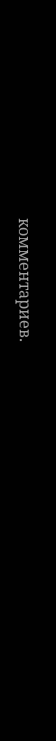комментариев.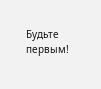Будьте первым!